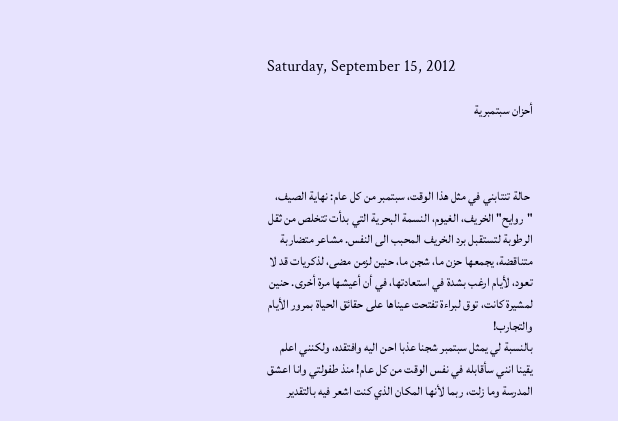Saturday, September 15, 2012

أحزان سبتمبرية



 حالة تنتابني في مثل هذا الوقت، سبتمبر من كل عام: نهاية الصيف، "روايح" الخريف، الغيوم، النسمة البحرية التي بدأت تتخلص من ثقل الرطوبة لتستقبل برد الخريف المحبب الى النفس. مشاعر متضاربة متناقضة، يجمعها حزن ما، شجن ما، حنين لزمن مضى، لذكريات قد لا تعود، لأيام ارغب بشدة في استعادتها، في أن أعيشها مرة أخرى. حنين لمشيرة كانت، توق لبراءة تفتحت عيناها على حقائق الحياة بمرور الأيام والتجارب!
بالنسبة لي يمثل سبتمبر شجنا عذبا احن اليه وافتقده، ولكنني اعلم يقينا انني سأقابله في نفس الوقت من كل عام! منذ طفولتي وانا اعشق المدرسة وما زلت، ربما لأنها المكان الذي كنت اشعر فيه بالتقدير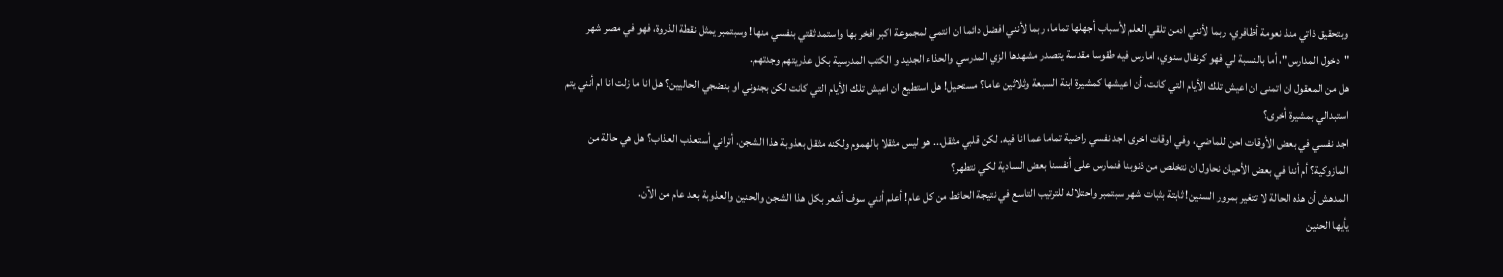وبتحقيق ذاتي منذ نعومة أظافري، ربما لأنني ادمن تلقي العلم لأسباب أجهلها تماما، ربما لأنني افضل دائما ان انتمي لمجموعة اكبر افخر بها واستمد ثقتي بنفسي منها! وسبتمبر يمثل نقطة الذروة، فهو في مصر شهر "دخول المدارس"، أما بالنسبة لي فهو كرنفال سنوي، امارس فيه طقوسا مقدسة يتصدر مشهدها الزي المدرسي والحذاء الجديد و الكتب المدرسية بكل عذريتهم وجدتهم.
هل من المعقول ان اتمنى ان اعيش تلك الأيام التي كانت، أن اعيشها كمشيرة ابنة السبعة وثلاثين عاما؟ مستحيل! هل استطيع ان اعيش تلك الأيام التي كانت لكن بجنوني او بنضجي الحاليين؟ هل انا ما زلت انا ام أنني يتم استبدالي بمشيرة أخرى؟
اجد نفسي في بعض الأوقات احن للماضي، وفي اوقات اخرى اجد نفسي راضية تماما عما انا فيه. لكن قلبي مثقل... هو ليس مثقلا بالهموم ولكنه مثقل بعذوبة هذا الشجن. أتراني أستعذب العذاب؟ هل هي حالة من المازوكية؟ أم أننا في بعض الأحيان نحاول ان نتخلص من ذنوبنا فنمارس على أنفسنا بعض السادية لكي نتطهر؟
المدهش أن هذه الحالة لا تتغير بمرور السنين! ثابتة بثبات شهر سبتمبر واحتلاله للترتيب التاسع في نتيجة الحائط من كل عام! أعلم أنني سوف أشعر بكل هذا الشجن والحنين والعذوبة بعد عام من الآن.
يأيها الحنين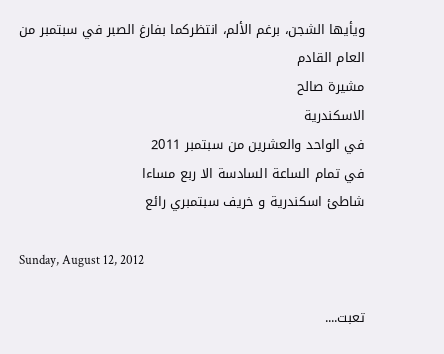ويأيها الشجن، برغم الألم، انتظركما بفارغ الصبر في سبتمبر من العام القادم
مشيرة صالح
الاسكندرية
في الواحد والعشرين من سبتمبر 2011
في تمام الساعة السادسة الا ربع مساءا
شاطئ اسكندرية و خريف سبتمبري رائع

Sunday, August 12, 2012

تعبت....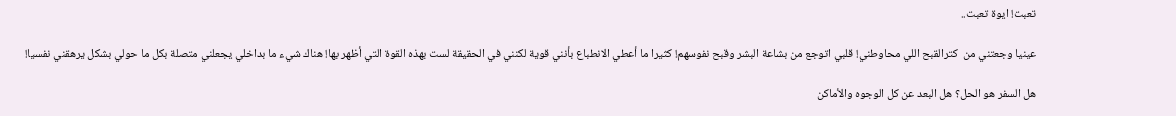تعبت! ايوة تعبت..

عينيا وجعتني من  كترالقبح اللي محاوطني! قلبي اتوجع من بشاعة البشر وقبح نفوسهم! كثيرا ما أعطي الانطباع بأنني قوية لكنني في الحقيقة لست بهذه القوة التي أظهر بها! هناك شيء ما بداخلي يجعلني متصلة بكل ما حولي بشكل يرهقني نفسيا!

هل السفر هو الحل؟ هل البعد عن كل الوجوه والأماكن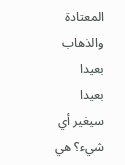المعتادة والذهاب بعيدا بعيدا سيغير أي شيء؟ هي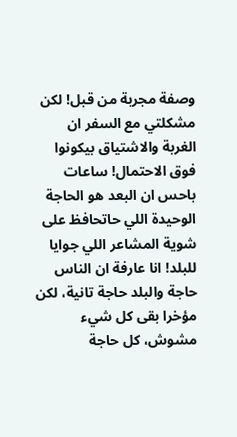وصفة مجربة من قبل! لكن مشكلتي مع السفر ان الغربة والاشتياق بيكونوا فوق الاحتمال! ساعات باحس ان البعد هو الحاجة الوحيدة اللي حاتحافظ على شوية المشاعر اللي جوايا للبلد! انا عارفة ان الناس حاجة والبلد حاجة تانية، لكن مؤخرا بقى كل شيء مشوش، كل حاجة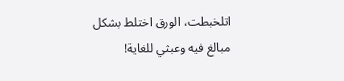اتلخبطت، الورق اختلط بشكل مبالغ فيه وعبثي للغاية!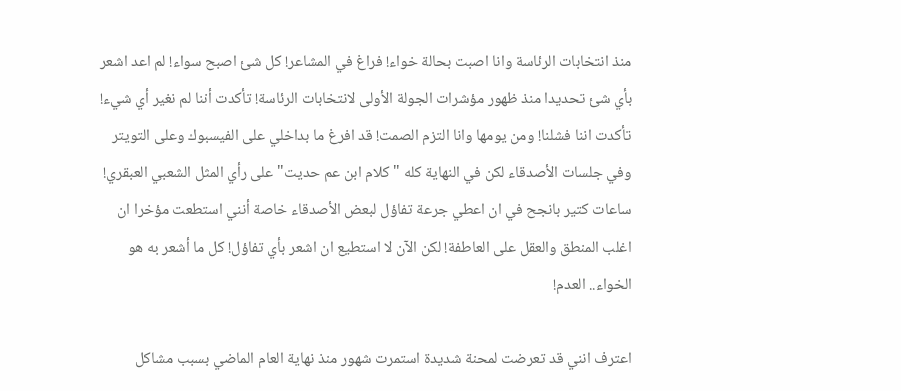منذ انتخابات الرئاسة وانا اصبت بحالة خواء! فراغ في المشاعر! كل شئ اصبح سواء! لم اعد اشعر بأي شئ تحديدا منذ ظهور مؤشرات الجولة الأولى لانتخابات الرئاسة! تأكدت أننا لم نغير أي شيء! تأكدت اننا فشلنا! ومن يومها وانا التزم الصمت! قد افرغ ما بداخلي على الفيسبوك وعلى التويتر وفي جلسات الأصدقاء لكن في النهاية كله "كلام ابن عم حديت" على رأي المثل الشعبي العبقري!  ساعات كتير بانجح في ان اعطي جرعة تفاؤل لبعض الأصدقاء خاصة أنني استطعت مؤخرا ان اغلب المنطق والعقل على العاطفة! لكن الآن لا استطيع ان اشعر بأي تفاؤل! كل ما أشعر به هو الخواء.. العدم!

اعترف انني قد تعرضت لمحنة شديدة استمرت شهور منذ نهاية العام الماضي بسبب مشاكل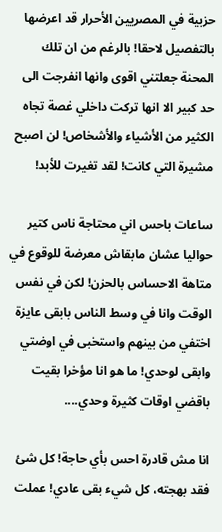حزبية في المصريين الأحرار قد اعرضها بالتفصيل لاحقا! بالرغم من ان تلك المحنة جعلتني اقوى وانها انفرجت الى حد كبير الا انها تركت داخلي غصة تجاه الكثير من الأشياء والأشخاص! لن اصبح مشيرة التي كانت! لقد تغيرت للأبد!

ساعات باحس اني محتاجة ناس كتير حواليا عشان مابقاش معرضة للوقوع في متاهة الاحساس بالحزن! لكن في نفس الوقت وانا في وسط الناس بابقى عايزة اختفي من بينهم واستخبى في اوضتي وابقى لوحدي! ما هو انا مؤخرا بقيت باقضي اوقات كثيرة وحدي....

انا مش قادرة احس بأي حاجة! كل شئ فقد بهجته، كل شيء بقى عادي! عملت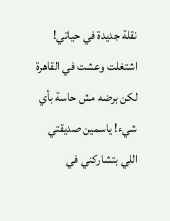نقلة جديدة في حياتي! اشتغلت وعشت في القاهرة لكن برضه مش حاسة بأي شيء! ياسمين صديقتي اللي بتشاركني في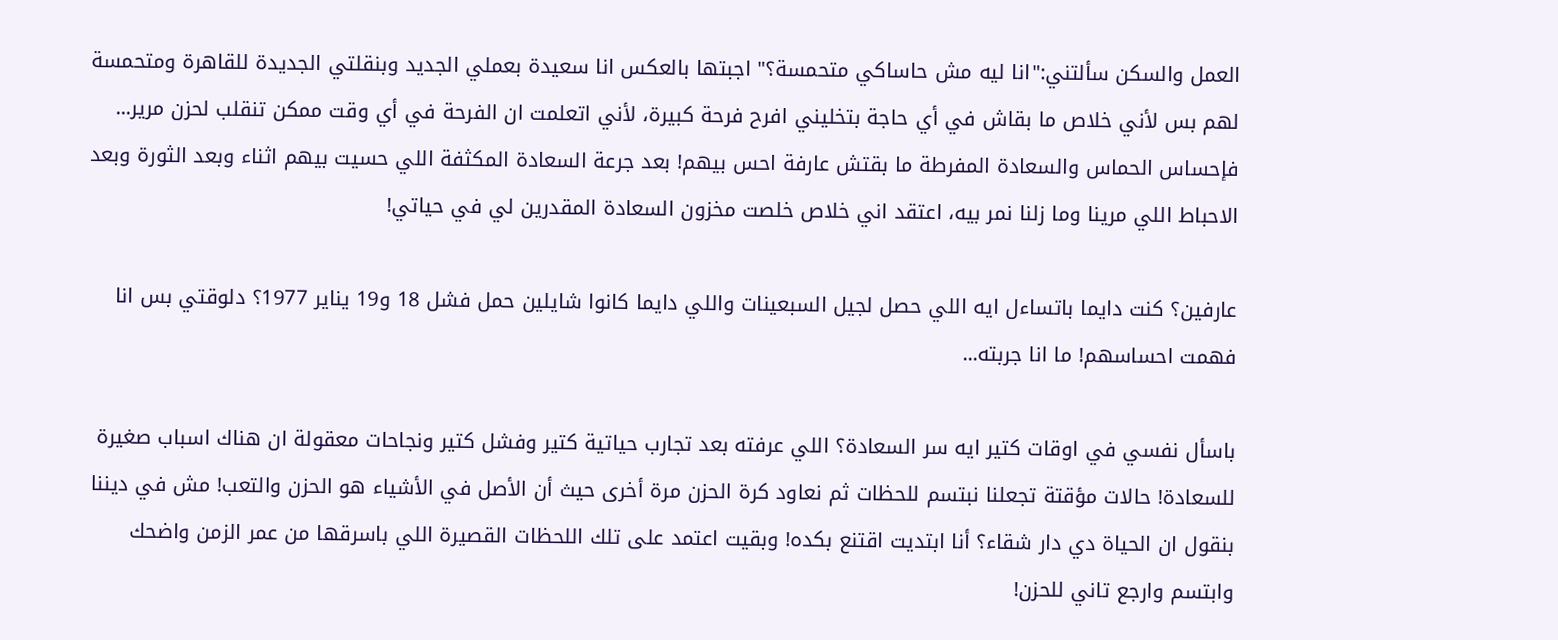العمل والسكن سألتني:"انا ليه مش حاساكي متحمسة؟" اجبتها بالعكس انا سعيدة بعملي الجديد وبنقلتي الجديدة للقاهرة ومتحمسة لهم بس لأني خلاص ما بقاش في أي حاجة بتخليني افرح فرحة كبيرة، لأني اتعلمت ان الفرحة في أي وقت ممكن تنقلب لحزن مرير... فإحساس الحماس والسعادة المفرطة ما بقتش عارفة احس بيهم! بعد جرعة السعادة المكثفة اللي حسيت بيهم اثناء وبعد الثورة وبعد الاحباط اللي مرينا وما زلنا نمر بيه، اعتقد اني خلاص خلصت مخزون السعادة المقدرين لي في حياتي!

عارفين؟ كنت دايما باتساءل ايه اللي حصل لجيل السبعينات واللي دايما كانوا شايلين حمل فشل 18 و19 يناير 1977؟ دلوقتي بس انا فهمت احساسهم! ما انا جربته...

باسأل نفسي في اوقات كتير ايه سر السعادة؟ اللي عرفته بعد تجارب حياتية كتير وفشل كتير ونجاحات معقولة ان هناك اسباب صغيرة للسعادة! حالات مؤقتة تجعلنا نبتسم للحظات ثم نعاود كرة الحزن مرة أخرى حيث أن الأصل في الأشياء هو الحزن والتعب! مش في ديننا بنقول ان الحياة دي دار شقاء؟ أنا ابتديت اقتنع بكده! وبقيت اعتمد على تلك اللحظات القصيرة اللي باسرقها من عمر الزمن واضحك وابتسم وارجع تاني للحزن!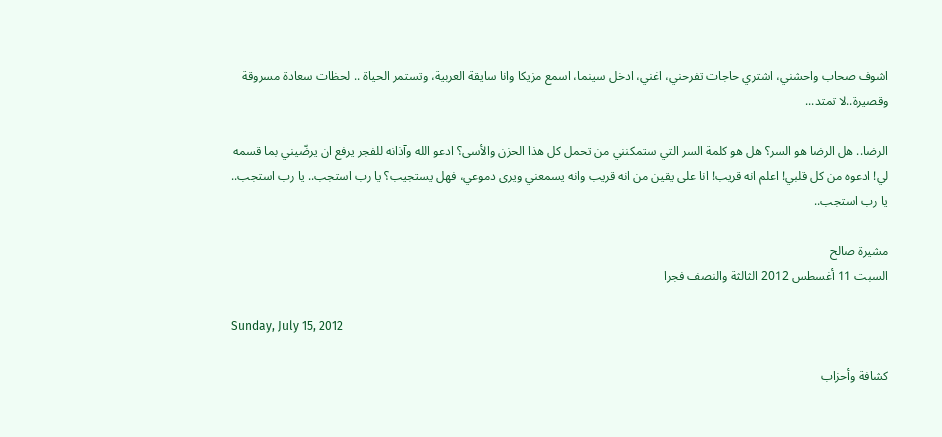اشوف صحاب واحشني، اشتري حاجات تفرحني، اغني، ادخل سينما، اسمع مزيكا وانا سايقة العربية، وتستمر الحياة .. لحظات سعادة مسروقة وقصيرة..لا تمتد...

الرضا.. هل الرضا هو السر؟ هل هو كلمة السر التي ستمكنني من تحمل كل هذا الحزن والأسى؟ ادعو الله وآذانه للفجر يرفع ان يرضّيني بما قسمه لي! ادعوه من كل قلبي! اعلم انه قريب! انا على يقين من انه قريب وانه يسمعني ويرى دموعي، فهل يستجيب؟ يا رب استجب.. يا رب استجب.. يا رب استجب..

مشيرة صالح
السبت 11 أغسطس 2012 الثالثة والنصف فجرا

Sunday, July 15, 2012

كشافة وأحزاب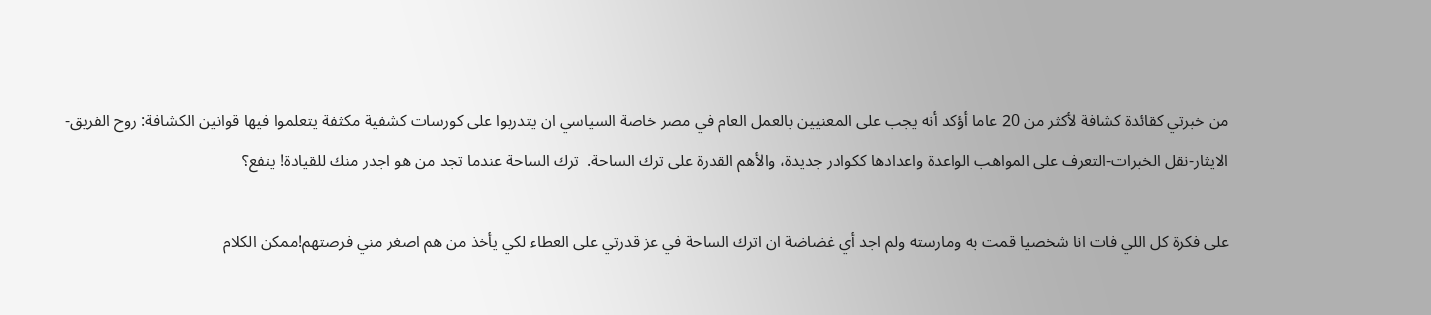من خبرتي كقائدة كشافة لأكثر من 20 عاما أؤكد أنه يجب على المعنيين بالعمل العام في مصر خاصة السياسي ان يتدربوا على كورسات كشفية مكثفة يتعلموا فيها قوانين الكشافة: روح الفريق-الايثار-نقل الخبرات-التعرف على المواهب الواعدة واعدادها ككوادر جديدة، والأهم القدرة على ترك الساحة.  ترك الساحة عندما تجد من هو اجدر منك للقيادة! ينفع؟

على فكرة كل اللي فات انا شخصيا قمت به ومارسته ولم اجد أي غضاضة ان اترك الساحة في عز قدرتي على العطاء لكي يأخذ من هم اصغر مني فرصتهم!ممكن الكلام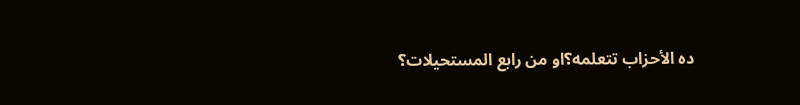ده الأحزاب تتعلمه؟او من رابع المستحيلات؟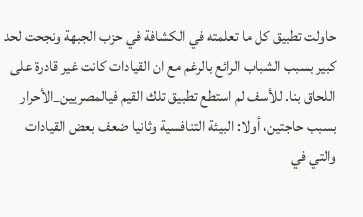حاولت تطبيق كل ما تعلمته في الكشافة في حزب الجبهة ونجحت لحد كبير بسبب الشباب الرائع بالرغم مع ان القيادات كانت غير قادرة على اللحاق بنا. للأسف لم استطع تطبيق تلك القيم فيالمصريين_الأحرار  بسبب حاجتين، أولا: البيئة التنافسية وثانيا ضعف بعض القيادات والتي في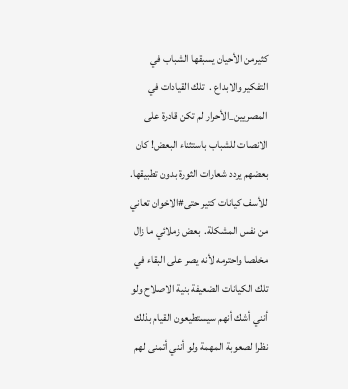كثيرمن الأحيان يسبقها الشباب في التفكير والابداع .  تلك القيادات في  المصريين_الأحرار لم تكن قادرة على الانصات للشباب باستثناء البعض! كان بعضهم يردد شعارات الثورة بدون تطبيقها. للأسف كيانات كتير حتى#الاخوان تعاني من نفس المشكلة.  بعض زملائي ما زال مخلصا واحترمه لأنه يصر على البقاء في تلك الكيانات الضعيفة بنية الاصلاح ولو أنني أشك أنهم سيستطيعون القيام بذلك نظرا لصعوبة المهمة ولو أنني أتمنى لهم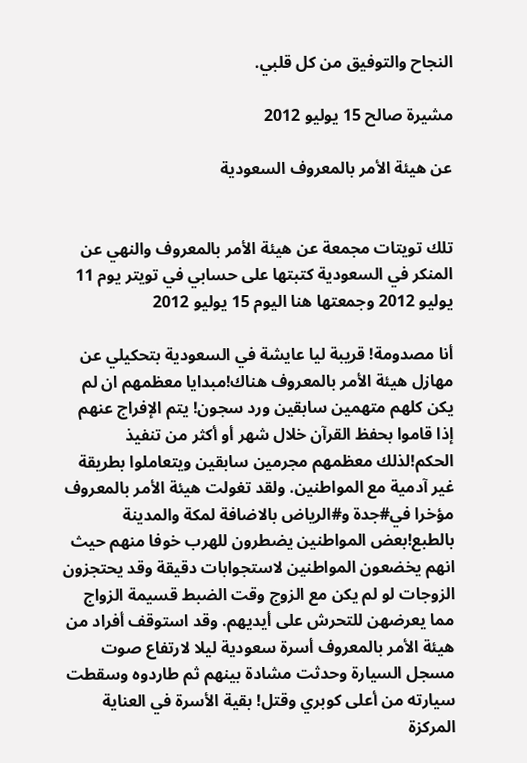النجاح والتوفيق من كل قلبي.

مشيرة صالح 15 يوليو 2012

عن هيئة الأمر بالمعروف السعودية


تلك تويتات مجمعة عن هيئة الأمر بالمعروف والنهي عن المنكر في السعودية كتبتها على حسابي في تويتر يوم 11 يوليو 2012 وجمعتها هنا اليوم 15 يوليو 2012

أنا مصدومة! قريبة ليا عايشة في السعودية بتحكيلي عن مهازل هيئة الأمر بالمعروف هناك!مبدايا معظمهم ان لم يكن كلهم متهمين سابقين ورد سجون! يتم الإفراج عنهم إذا قاموا بحفظ القرآن خلال شهر أو أكثر من تنفيذ الحكم!لذلك معظمهم مجرمين سابقين ويتعاملوا بطريقة غير آدمية مع المواطنين. ولقد تغولت هيئة الأمر بالمعروف مؤخرا في#جدة و#الرياض بالاضافة لمكة والمدينة بالطبع!بعض المواطنين يضطرون للهرب خوفا منهم حيث انهم يخضعون المواطنين لاستجوابات دقيقة وقد يحتجزون الزوجات لو لم يكن مع الزوج وقت الضبط قسيمة الزواج مما يعرضهن للتحرش على أيديهم. وقد استوقف أفراد من هيئة الأمر بالمعروف أسرة سعودية ليلا لارتفاع صوت مسجل السيارة وحدثت مشادة بينهم ثم طاردوه وسقطت سيارته من أعلى كوبري وقتل! بقية الأسرة في العناية المركزة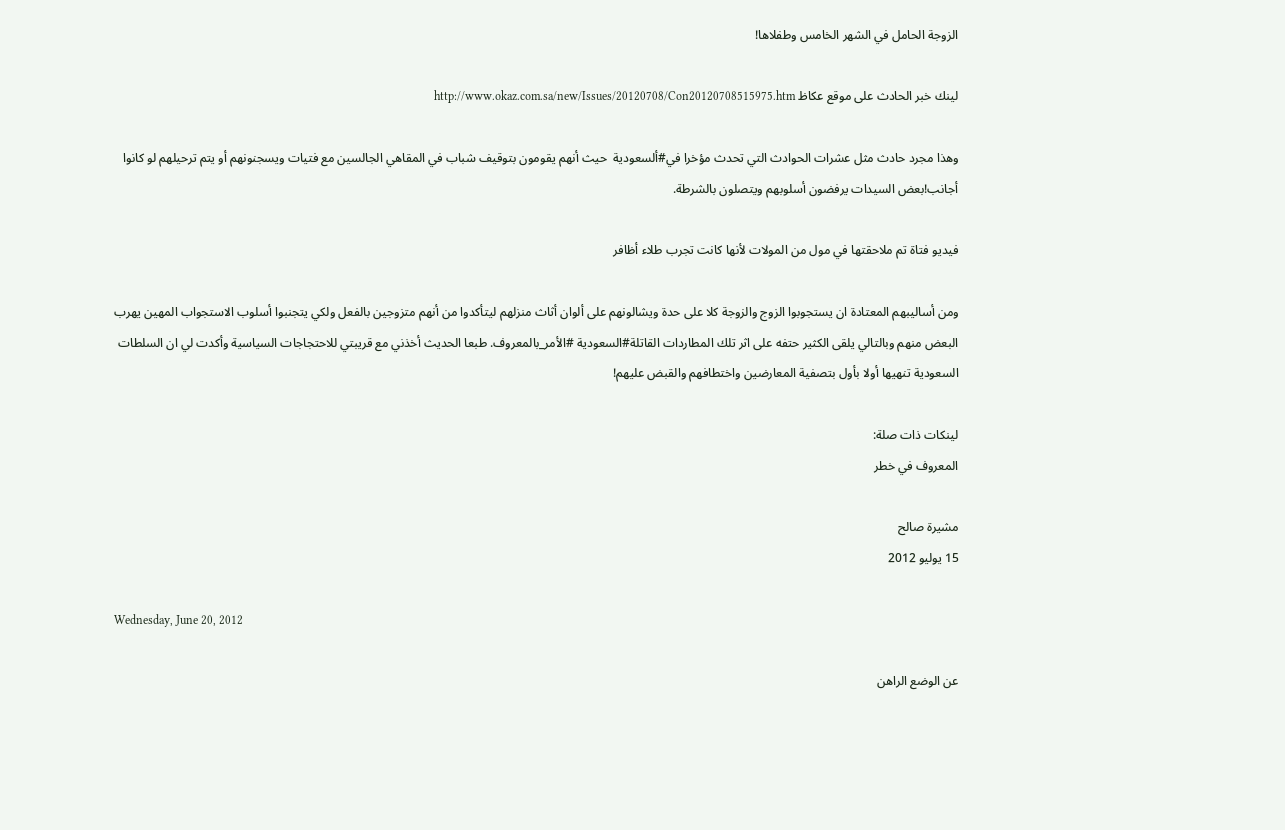الزوجة الحامل في الشهر الخامس وطفلاها!

لينك خبر الحادث على موقع عكاظ http://www.okaz.com.sa/new/Issues/20120708/Con20120708515975.htm

وهذا مجرد حادث مثل عشرات الحوادث التي تحدث مؤخرا في#ألسعودية  حيث أنهم يقومون بتوقيف شباب في المقاهي الجالسين مع فتيات ويسجنونهم أو يتم ترحيلهم لو كانوا أجانب!بعض السيدات يرفضون أسلوبهم ويتصلون بالشرطة.

فيديو فتاة تم ملاحقتها في مول من المولات لأنها كانت تجرب طلاء أظافر

ومن أساليبهم المعتادة ان يستجوبوا الزوج والزوجة كلا على حدة ويشالونهم على ألوان أثاث منزلهم ليتأكدوا من أنهم متزوجين بالفعل ولكي يتجنبوا أسلوب الاستجواب المهين يهرب البعض منهم وبالتالي يلقى الكثير حتفه على اثر تلك المطاردات القاتلة#السعودية #الأمر_بالمعروف. طبعا الحديث أخذني مع قريبتي للاحتجاجات السياسية وأكدت لي ان السلطات السعودية تنهيها أولا بأول بتصفية المعارضين واختطافهم والقبض عليهم!

لينكات ذات صلة:
المعروف في خطر

مشيرة صالح
15 يوليو 2012

Wednesday, June 20, 2012

عن الوضع الراهن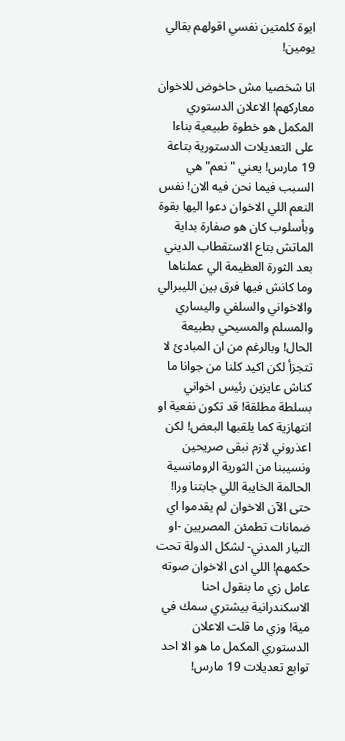ايوة كلمتين نفسي اقولهم بقالي يومين!

انا شخصيا مش حاخوض للاخوان معاركهم! الاعلان الدستوري المكمل هو خطوة طبيعية بناءا على التعديلات الدستورية بتاعة 19 مارس! يعني "نعم" هي السبب فيما نحن فيه الان! نفس النعم اللي الاخوان دعوا اليها بقوة وبأسلوب كان هو صفارة بداية الماتش بتاع الاستقطاب الديني بعد الثورة العظيمة الي عملناها وما كانش فيها فرق بين الليبرالي والاخواني والسلفي واليساري والمسلم والمسيحي بطبيعة الحال! وبالرغم من ان المبادئ لا تتجزأ لكن اكيد كلنا من جوانا ما كناش عايزين رئيس اخواني بسلطة مطلقة! قد تكون نفعية او انتهازية كما يلقبها البعض! لكن اعذروني لازم نبقى صريحين ونسيبنا من الثورية الرومانسية الحالمة الخايبة اللي جابتنا ورا! حتى الآن الاخوان لم يقدموا اي ضمانات تطمئن المصريين -او التيار المدني- لشكل الدولة تحت حكمهم! اللي ادى الاخوان صوته عامل زي ما بنقول احنا الاسكندرانية بيشتري سمك في مية! وزي ما قلت الاعلان الدستوري المكمل ما هو الا احد توابع تعديلات 19 مارس!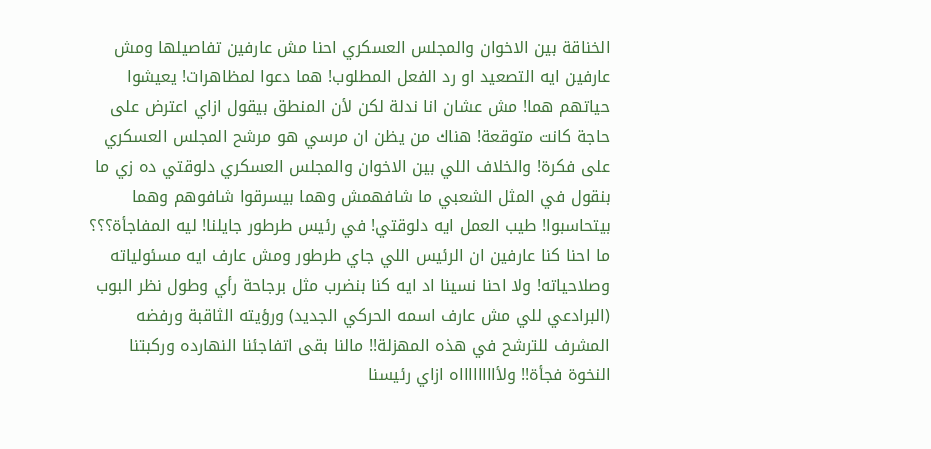الخناقة بين الاخوان والمجلس العسكري احنا مش عارفين تفاصيلها ومش عارفين ايه التصعيد او رد الفعل المطلوب! هما دعوا لمظاهرات! يعيشوا حياتهم هما! مش عشان انا ندلة لكن لأن المنطق بيقول ازاي اعترض على حاجة كانت متوقعة! هناك من يظن ان مرسي هو مرشح المجلس العسكري على فكرة! والخلاف اللي بين الاخوان والمجلس العسكري دلوقتي ده زي ما بنقول في المثل الشعبي ما شافهمش وهما بيسرقوا شافوهم وهما بيتحاسبوا! طيب العمل ايه دلوقتي! في رئيس طرطور جايلنا! ليه المفاجأة؟؟؟ ما احنا كنا عارفين ان الرئيس اللي جاي طرطور ومش عارف ايه مسئولياته وصلاحياته! ولا احنا نسينا اد ايه كنا بنضرب مثل برجاحة رأي وطول نظر البوب (البرادعي للي مش عارف اسمه الحركي الجديد) ورؤيته الثاقبة ورفضه المشرف للترشح في هذه المهزلة!! مالنا بقى اتفاجئنا النهارده وركبتنا النخوة فجأة!! ولأااااااااه ازاي رئيسنا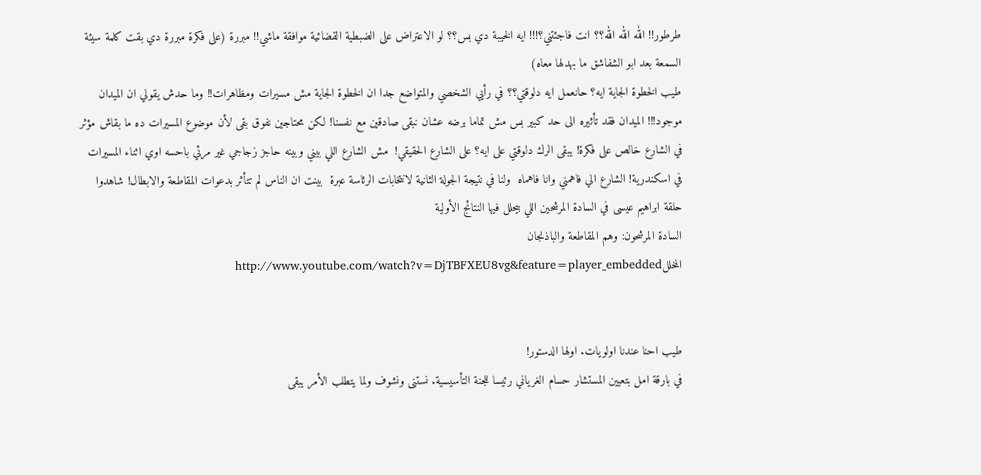طرطور!! الله الله الله؟؟ انت فاجئتني؟!!! ايه الخيبة دي بس؟؟ لو الاعتراض على الضبطية القضائية موافقة ماشي!! مبررة (على فكرة مبررة دي بقت كلمة سيئة السمعة بعد ابو الشفاشق ما بهدلها معاه)
طيب الخطوة الجاية ايه؟ حانعمل ايه دلوقتي؟؟ في رأيي الشخصي والمتواضع جدا ان الخطوة الجاية مش مسيرات ومظاهرات!! وما حدش يقولي ان الميدان موجود!!! الميدان فقد تأثيره الى حد كبير بس مش تماما برضه عشان نبقى صادقين مع نفسنا! لكن محتاجين نفوق بقى لأن موضوع المسيرات ده ما بقاش مؤثر في الشارع خالص على فكرة! يبقى الرك دلوقتي على ايه؟ على الشارع الحقيقي!  مش الشارع اللي بيني وبينه حاجز زجاجي غير مرئي باحسه اوي اثناء المسيرات في اسكندرية! الشارع الي فاهمني وانا فاهماه  ولنا في نتيجة الجولة الثانية لانتخابات الرئاسة عبرة  بينت ان الناس لم تتأثر بدعوات المقاطعة والابطال! شاهدوا حلقة ابراهيم عيسى في السادة المرشحين اللي بيحلل فيها النتائج الأولية
السادة المرشحون: وهم المقاطعة والباذنجان المخللhttp://www.youtube.com/watch?v=DjTBFXEU8vg&feature=player_embedded


طيب احنا عندنا اولويات. اولها الدستور!
في بارقة امل بتعيين المستشار حسام الغرياني رئيسا للجنة التأسيسية. نستنى ونشوف ولما يتطلب الأمر يبقى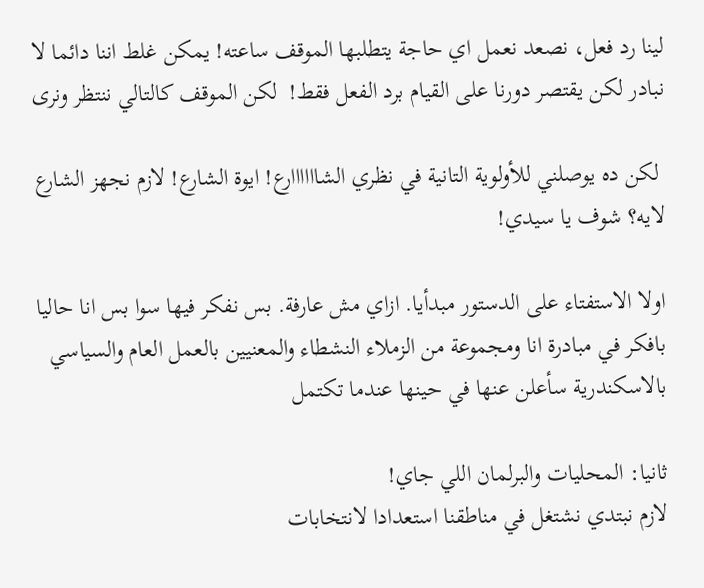لينا رد فعل، نصعد نعمل اي حاجة يتطلبها الموقف ساعته! يمكن غلط اننا دائما لا نبادر لكن يقتصر دورنا على القيام برد الفعل فقط!  لكن الموقف كالتالي ننتظر ونرى

 لكن ده يوصلني للأولوية التانية في نظري الشاااااارع! ايوة الشارع! لازم نجهز الشارع لايه؟ شوف يا سيدي!

اولا الاستفتاء على الدستور مبدأيا. ازاي مش عارفة. بس نفكر فيها سوا بس انا حاليا بافكر في مبادرة انا ومجموعة من الزملاء النشطاء والمعنيين بالعمل العام والسياسي بالاسكندرية سأعلن عنها في حينها عندما تكتمل

ثانيا: المحليات والبرلمان اللي جاي!
لازم نبتدي نشتغل في مناطقنا استعدادا لانتخابات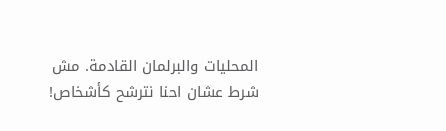المحليات والبرلمان القادمة. مش شرط عشان احنا نترشح كأشخاص!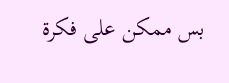بس ممكن على فكرة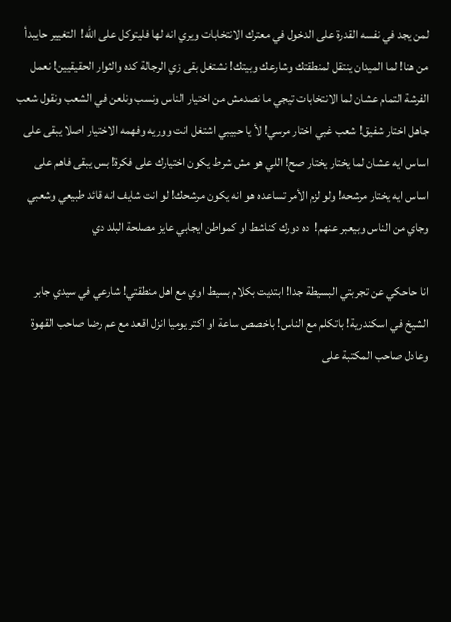لمن يجد في نفسه القدرة على الدخول في معترك الانتخابات ويري انه لها فليتوكل على الله!  التغيير حايبدأ من هنا! لما الميدان ينتقل لمنطقتك وشارعك وبيتك! نشتغل بقى زي الرجالة كده والثوار الحقيقيين! نعمل الفرشة التمام عشان لما الانتخابات تيجي ما نصدمش من اختيار الناس ونسب ونلعن في الشعب ونقول شعب جاهل اختار شفيق! شعب غبي اختار مرسي! لأ يا حبيبي اشتغل انت ووريه وفهمه الاختيار اصلا يبقى على اساس ايه عشان لما يختار يختار صح! اللي هو مش شرط يكون اختيارك على فكرة! بس يبقى فاهم على اساس ايه يختار مرشحه! ولو لزم الأمر تساعده هو انه يكون مرشحك! لو انت شايف انه قائد طبيعي وشعبي وجاي من الناس وبيعبر عنهم!  ده دورك كناشط او كمواطن ايجابي عايز مصلحة البلد دي

انا حاحكي عن تجربتي البسيطة جدا! ابتديت بكلام بسيط اوي مع اهل منطقتي! شارعي في سيدي جابر الشيخ في اسكندرية! باتكلم مع الناس! باخصص ساعة او اكتر يوميا انزل اقعد مع عم رضا صاحب القهوة وعادل صاحب المكتبة على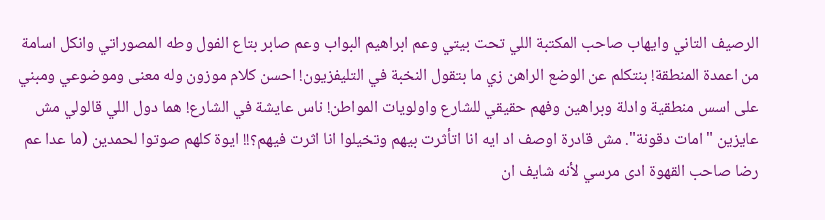الرصيف التاني وايهاب صاحب المكتبة اللي تحت بيتي وعم ابراهيم البواب وعم صابر بتاع الفول وطه المصوراتي وانكل اسامة من اعمدة المنطقة! بنتكلم عن الوضع الراهن زي ما بتقول النخبة في التليفزيون! احسن كلام موزون وله معنى وموضوعي ومبني على اسس منطقية وادلة وبراهين وفهم حقيقي للشارع واولويات المواطن! ناس عايشة في الشارع! هما دول اللي قالولي مش عايزين "امات دقونة". مش قادرة اوصف اد ايه انا اتأثرت بيهم وتخيلوا انا اثرت فيهم؟!! ايوة كلهم صوتوا لحمدين (ما عدا عم رضا صاحب القهوة ادى مرسي لأنه شايف ان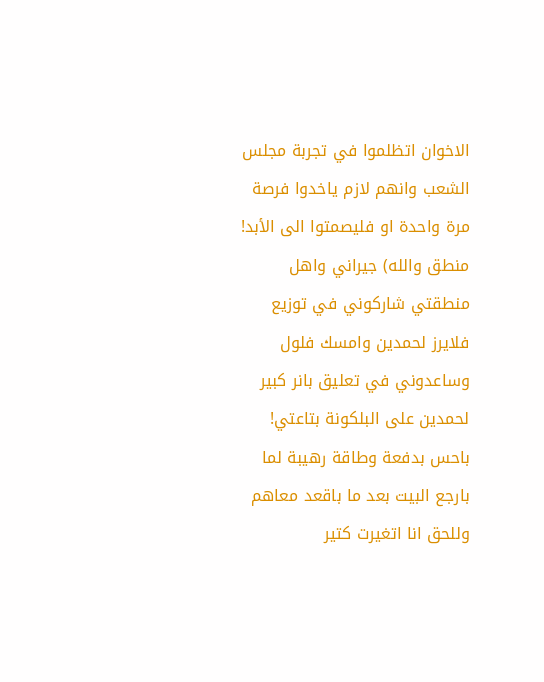الاخوان اتظلموا في تجربة مجلس الشعب وانهم لازم ياخدوا فرصة مرة واحدة او فليصمتوا الى الأبد! منطق والله) جيراني واهل منطقتي شاركوني في توزيع فلايرز لحمدين وامسك فلول وساعدوني في تعليق بانر كبير لحمدين على البلكونة بتاعتي! باحس بدفعة وطاقة رهيبة لما بارجع البيت بعد ما باقعد معاهم وللحق انا اتغيرت كتير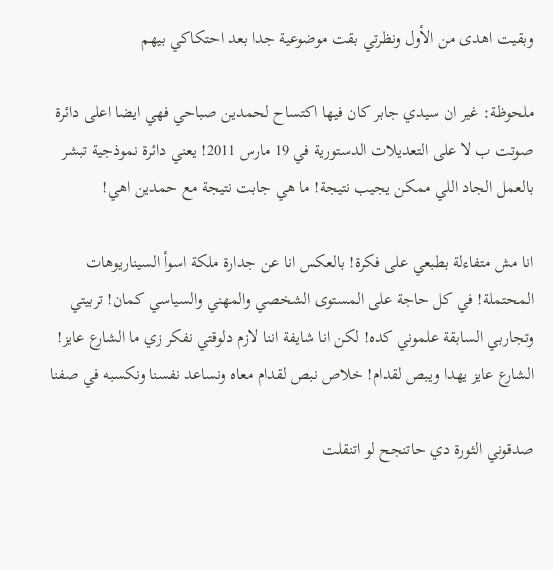وبقيت اهدى من الأول ونظرتي بقت موضوعية جدا بعد احتكاكي بيهم

ملحوظة: غير ان سيدي جابر كان فيها اكتساح لحمدين صباحي فهي ايضا اعلى دائرة صوتت ب لا على التعديلات الدستورية في 19 مارس 2011! يعني دائرة نموذجية تبشر بالعمل الجاد اللي ممكن يجيب نتيجة! ما هي جابت نتيجة مع حمدين اهي!

انا مش متفاءلة بطبعي على فكرة! بالعكس انا عن جدارة ملكة اسوأ السيناريوهات المحتملة! في كل حاجة على المستوى الشخصي والمهني والسياسي كمان! تربيتي وتجاربي السابقة علموني كده! لكن انا شايفة اننا لازم دلوقتي نفكر زي ما الشارع عايز! الشارع عايز يهدا ويبص لقدام! خلاص نبص لقدام معاه ونساعد نفسنا ونكسبه في صفنا

صدقوني الثورة دي حاتنجح لو اتنقلت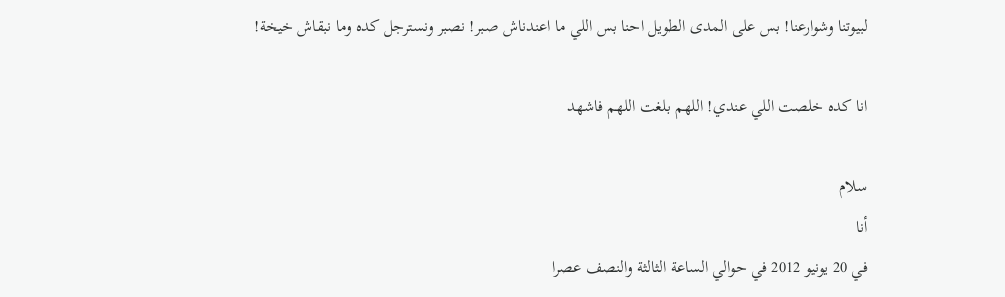لبيوتنا وشوارعنا! بس على المدى الطويل احنا بس اللي ما اعندناش صبر! نصبر ونسترجل كده وما نبقاش خيخة!

انا كده خلصت اللي عندي! اللهم بلغت اللهم فاشهد

سلام
أنا
في 20 يونيو 2012 في حوالي الساعة الثالثة والنصف عصرا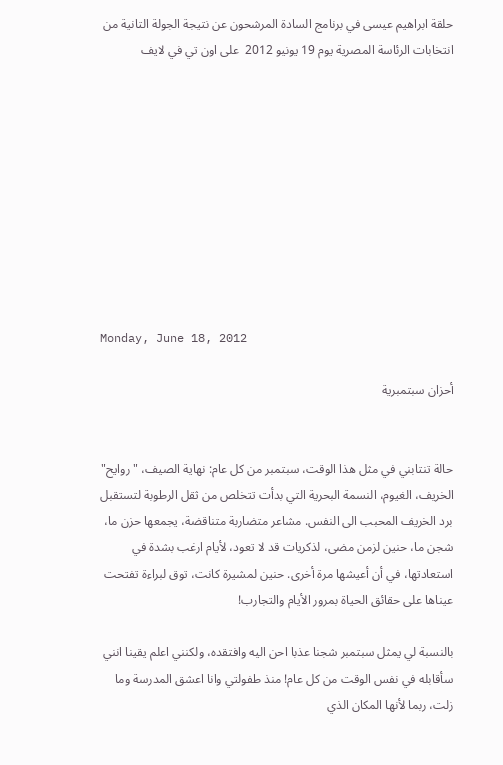حلقة ابراهيم عيسى في برنامج السادة المرشحون عن نتيجة الجولة التانية من انتخابات الرئاسة المصرية يوم 19 يونيو 2012  على اون تي في لايف










Monday, June 18, 2012

أحزان سبتمبرية


حالة تنتابني في مثل هذا الوقت، سبتمبر من كل عام: نهاية الصيف، "روايح" الخريف، الغيوم، النسمة البحرية التي بدأت تتخلص من ثقل الرطوبة لتستقبل برد الخريف المحبب الى النفس. مشاعر متضاربة متناقضة، يجمعها حزن ما، شجن ما، حنين لزمن مضى، لذكريات قد لا تعود، لأيام ارغب بشدة في استعادتها، في أن أعيشها مرة أخرى. حنين لمشيرة كانت، توق لبراءة تفتحت عيناها على حقائق الحياة بمرور الأيام والتجارب!

بالنسبة لي يمثل سبتمبر شجنا عذبا احن اليه وافتقده، ولكنني اعلم يقينا انني سأقابله في نفس الوقت من كل عام! منذ طفولتي وانا اعشق المدرسة وما زلت، ربما لأنها المكان الذي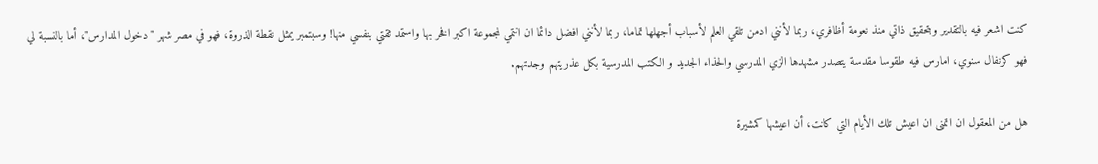كنت اشعر فيه بالتقدير وبتحقيق ذاتي منذ نعومة أظافري، ربما لأنني ادمن تلقي العلم لأسباب أجهلها تماما، ربما لأنني افضل دائما ان انتمي لمجموعة اكبر افخر بها واستمد ثقتي بنفسي منها! وسبتمبر يمثل نقطة الذروة، فهو في مصر شهر "دخول المدارس"، أما بالنسبة لي فهو كرنفال سنوي، امارس فيه طقوسا مقدسة يتصدر مشهدها الزي المدرسي والحذاء الجديد و الكتب المدرسية بكل عذريتهم وجدتهم.

هل من المعقول ان اتمنى ان اعيش تلك الأيام التي كانت، أن اعيشها كمشيرة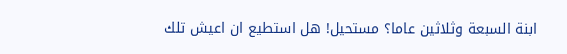ابنة السبعة وثلاثين عاما؟ مستحيل! هل استطيع ان اعيش تلك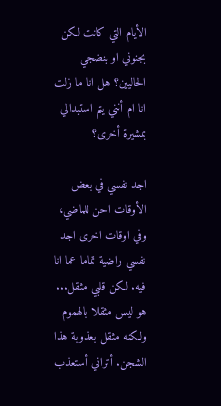الأيام التي كانت لكن بجنوني او بنضجي الحاليين؟ هل انا ما زلت انا ام أنني يتم استبدالي بمشيرة أخرى؟

اجد نفسي في بعض الأوقات احن للماضي، وفي اوقات اخرى اجد نفسي راضية تماما عما انا فيه. لكن قلبي مثقل... هو ليس مثقلا بالهموم ولكنه مثقل بعذوبة هذا الشجن. أتراني أستعذب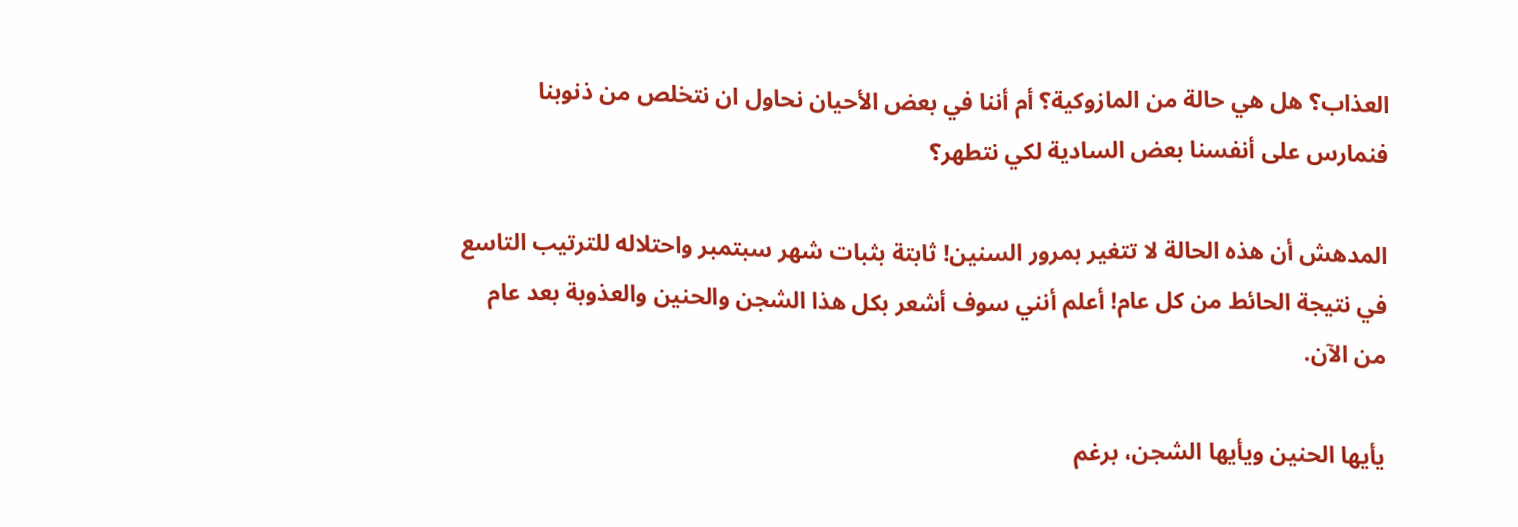العذاب؟ هل هي حالة من المازوكية؟ أم أننا في بعض الأحيان نحاول ان نتخلص من ذنوبنا فنمارس على أنفسنا بعض السادية لكي نتطهر؟

المدهش أن هذه الحالة لا تتغير بمرور السنين! ثابتة بثبات شهر سبتمبر واحتلاله للترتيب التاسع في نتيجة الحائط من كل عام! أعلم أنني سوف أشعر بكل هذا الشجن والحنين والعذوبة بعد عام من الآن.

يأيها الحنين ويأيها الشجن، برغم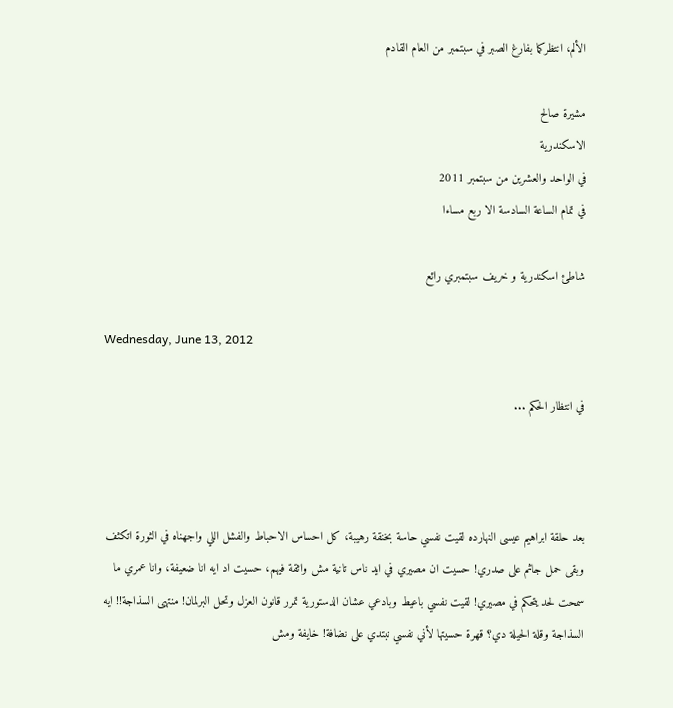الألم، انتظركما بفارغ الصبر في سبتمبر من العام القادم

مشيرة صالح
الاسكندرية
في الواحد والعشرين من سبتمبر 2011
في تمام الساعة السادسة الا ربع مساءا

شاطئ اسكندرية و خريف سبتمبري رائع

Wednesday, June 13, 2012

في انتظار الحكم ...



بعد حلقة ابراهيم عيسى النهارده لقيت نفسي حاسة بخنقة رهيبة، كل احساس الاحباط والفشل اللي واجهناه في الثورة اتكثف وبقى حمل جاثم على صدري! حسيت ان مصيري في ايد ناس تانية مش واثقة فيهم، حسيت اد ايه انا ضعيفة، وانا عمري ما سمحت لحد يتحكم في مصيري! لقيت نفسي باعيط وبادعي عشان الدستورية تمرر قانون العزل وتحل البرلمان! منتهى السذاجة!! ايه السذاجة وقلة الحيلة دي؟ قهرة حسيتها لأني نفسي نبتدي على نضافة! خايفة ومش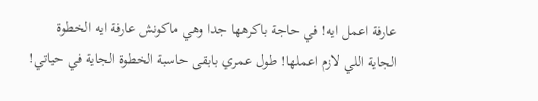عارفة اعمل ايه! في حاجة باكرهها جدا وهي ماكونش عارفة ايه الخطوة الجاية اللي لازم اعملها! طول عمري بابقى حاسبة الخطوة الجاية في حياتي!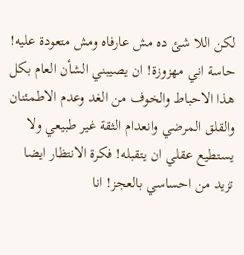لكن اللا شئ ده مش عارفاه ومش متعودة عليه! حاسة اني مهزوزة! ان يصيبني الشأن العام بكل هذا الاحباط والخوف من الغد وعدم الاطمئنان والقلق المرضي وانعدام الثقة غير طبيعي ولا يستطيع عقلي ان يتقبله! فكرة الانتظار ايضا تزيد من احساسي بالعجز! انا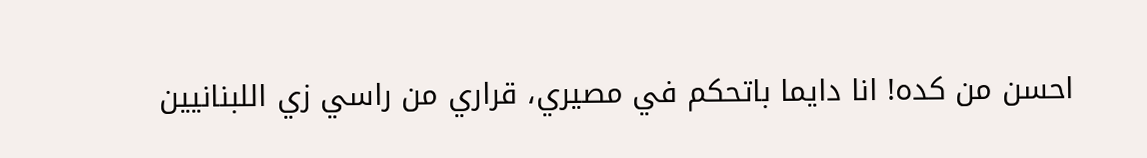احسن من كده! انا دايما باتحكم في مصيري، قراري من راسي زي اللبنانيين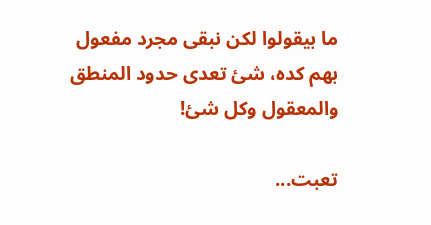ما بيقولوا لكن نبقى مجرد مفعول بهم كده، شئ تعدى حدود المنطق والمعقول وكل شئ!

تعبت...